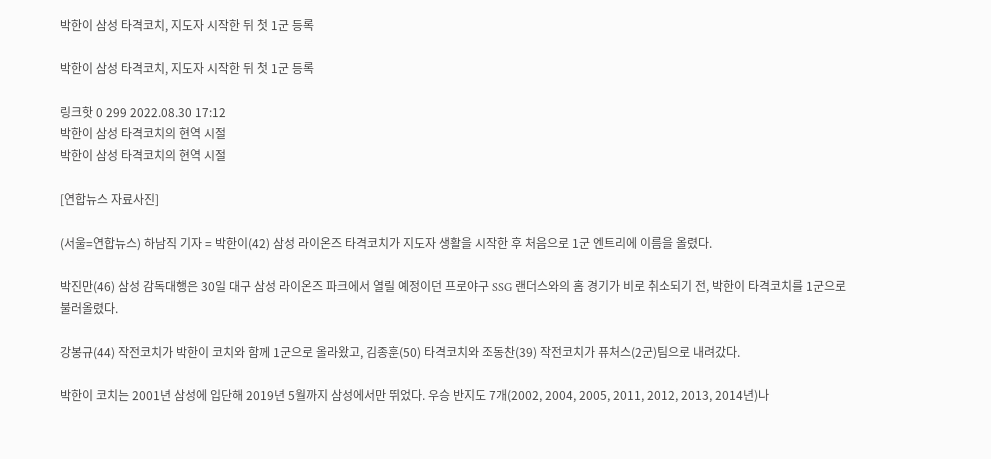박한이 삼성 타격코치, 지도자 시작한 뒤 첫 1군 등록

박한이 삼성 타격코치, 지도자 시작한 뒤 첫 1군 등록

링크핫 0 299 2022.08.30 17:12
박한이 삼성 타격코치의 현역 시절
박한이 삼성 타격코치의 현역 시절

[연합뉴스 자료사진]

(서울=연합뉴스) 하남직 기자 = 박한이(42) 삼성 라이온즈 타격코치가 지도자 생활을 시작한 후 처음으로 1군 엔트리에 이름을 올렸다.

박진만(46) 삼성 감독대행은 30일 대구 삼성 라이온즈 파크에서 열릴 예정이던 프로야구 SSG 랜더스와의 홈 경기가 비로 취소되기 전, 박한이 타격코치를 1군으로 불러올렸다.

강봉규(44) 작전코치가 박한이 코치와 함께 1군으로 올라왔고, 김종훈(50) 타격코치와 조동찬(39) 작전코치가 퓨처스(2군)팀으로 내려갔다.

박한이 코치는 2001년 삼성에 입단해 2019년 5월까지 삼성에서만 뛰었다. 우승 반지도 7개(2002, 2004, 2005, 2011, 2012, 2013, 2014년)나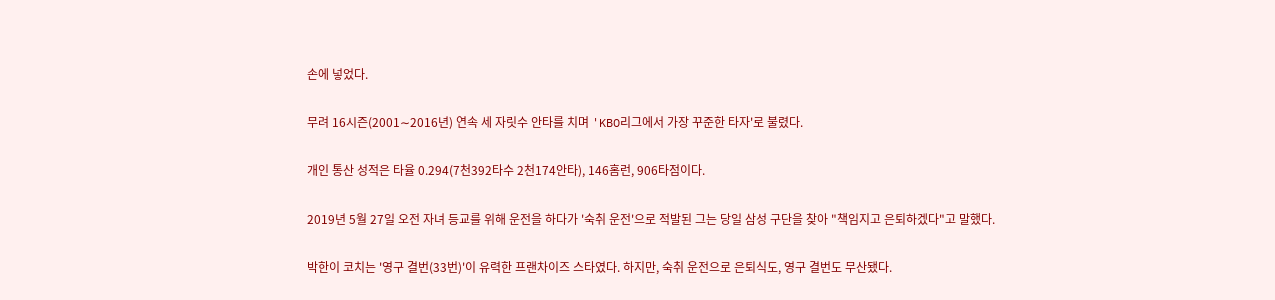손에 넣었다.

무려 16시즌(2001∼2016년) 연속 세 자릿수 안타를 치며 'KBO리그에서 가장 꾸준한 타자'로 불렸다.

개인 통산 성적은 타율 0.294(7천392타수 2천174안타), 146홈런, 906타점이다.

2019년 5월 27일 오전 자녀 등교를 위해 운전을 하다가 '숙취 운전'으로 적발된 그는 당일 삼성 구단을 찾아 "책임지고 은퇴하겠다"고 말했다.

박한이 코치는 '영구 결번(33번)'이 유력한 프랜차이즈 스타였다. 하지만, 숙취 운전으로 은퇴식도, 영구 결번도 무산됐다.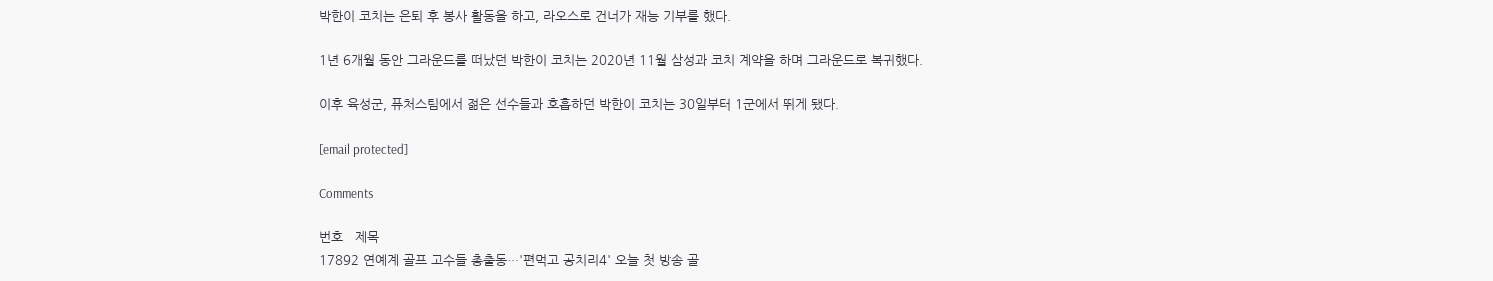박한이 코치는 은퇴 후 봉사 활동을 하고, 라오스로 건너가 재능 기부를 했다.

1년 6개월 동안 그라운드를 떠났던 박한이 코치는 2020년 11월 삼성과 코치 계약을 하며 그라운드로 복귀했다.

이후 육성군, 퓨처스팀에서 젊은 선수들과 호흡하던 박한이 코치는 30일부터 1군에서 뛰게 됐다.

[email protected]

Comments

번호   제목
17892 연예계 골프 고수들 총출동…'편먹고 공치리4' 오늘 첫 방송 골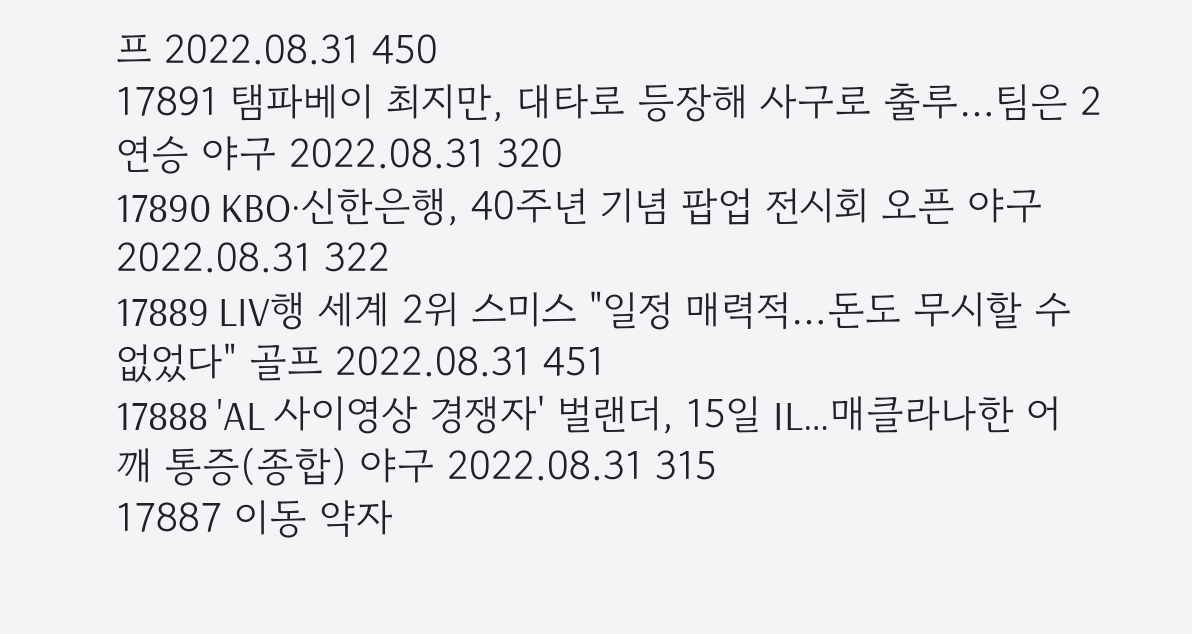프 2022.08.31 450
17891 탬파베이 최지만, 대타로 등장해 사구로 출루…팀은 2연승 야구 2022.08.31 320
17890 KBO·신한은행, 40주년 기념 팝업 전시회 오픈 야구 2022.08.31 322
17889 LIV행 세계 2위 스미스 "일정 매력적…돈도 무시할 수 없었다" 골프 2022.08.31 451
17888 'AL 사이영상 경쟁자' 벌랜더, 15일 IL…매클라나한 어깨 통증(종합) 야구 2022.08.31 315
17887 이동 약자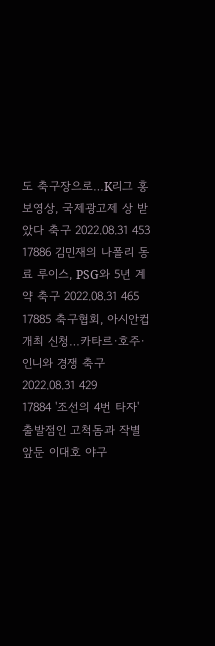도 축구장으로…K리그 홍보영상, 국제광고제 상 받았다 축구 2022.08.31 453
17886 김민재의 나폴리 동료 루이스, PSG와 5년 계약 축구 2022.08.31 465
17885 축구협회, 아시안컵 개최 신청…카타르·호주·인니와 경쟁 축구 2022.08.31 429
17884 '조선의 4번 타자' 출발점인 고척돔과 작별 앞둔 이대호 야구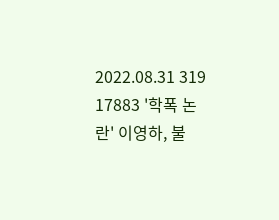2022.08.31 319
17883 '학폭 논란' 이영하, 불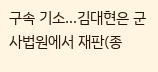구속 기소…김대현은 군사법원에서 재판(종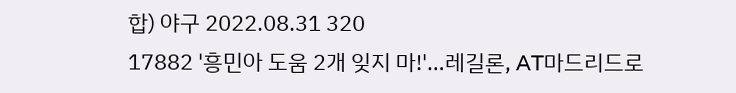합) 야구 2022.08.31 320
17882 '흥민아 도움 2개 잊지 마!'…레길론, AT마드리드로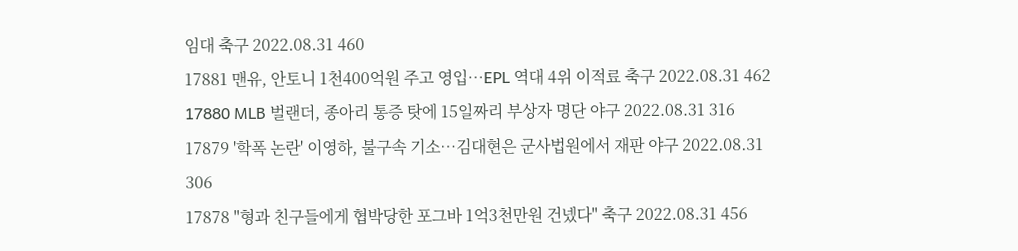임대 축구 2022.08.31 460
17881 맨유, 안토니 1천400억원 주고 영입…EPL 역대 4위 이적료 축구 2022.08.31 462
17880 MLB 벌랜더, 종아리 통증 탓에 15일짜리 부상자 명단 야구 2022.08.31 316
17879 '학폭 논란' 이영하, 불구속 기소…김대현은 군사법원에서 재판 야구 2022.08.31 306
17878 "형과 친구들에게 협박당한 포그바 1억3천만원 건넸다" 축구 2022.08.31 456